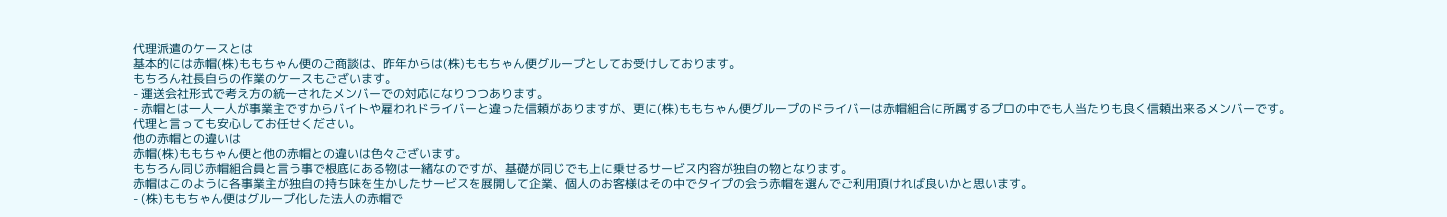代理派遣のケースとは
基本的には赤帽(株)ももちゃん便のご商談は、昨年からは(株)ももちゃん便グループとしてお受けしております。
もちろん社長自らの作業のケースもございます。
- 運送会社形式で考え方の統一されたメンバーでの対応になりつつあります。
- 赤帽とは一人一人が事業主ですからバイトや雇われドライバーと違った信頼がありますが、更に(株)ももちゃん便グループのドライバーは赤帽組合に所属するプロの中でも人当たりも良く信頼出来るメンバーです。
代理と言っても安心してお任せください。
他の赤帽との違いは
赤帽(株)ももちゃん便と他の赤帽との違いは色々ございます。
もちろん同じ赤帽組合員と言う事で根底にある物は一緒なのですが、基礎が同じでも上に乗せるサービス内容が独自の物となります。
赤帽はこのように各事業主が独自の持ち味を生かしたサービスを展開して企業、個人のお客様はその中でタイプの会う赤帽を選んでご利用頂ければ良いかと思います。
- (株)ももちゃん便はグループ化した法人の赤帽で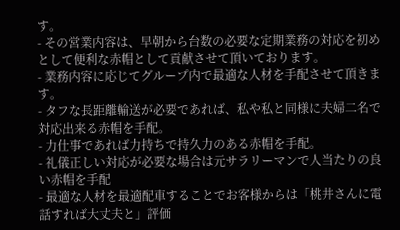す。
- その営業内容は、早朝から台数の必要な定期業務の対応を初めとして便利な赤帽として貢献させて頂いております。
- 業務内容に応じてグループ内で最適な人材を手配させて頂きます。
- タフな長距離輸送が必要であれば、私や私と同様に夫婦二名で対応出来る赤帽を手配。
- 力仕事であれば力持ちで持久力のある赤帽を手配。
- 礼儀正しい対応が必要な場合は元サラリーマンで人当たりの良い赤帽を手配
- 最適な人材を最適配車することでお客様からは「桃井さんに電話すれば大丈夫と」評価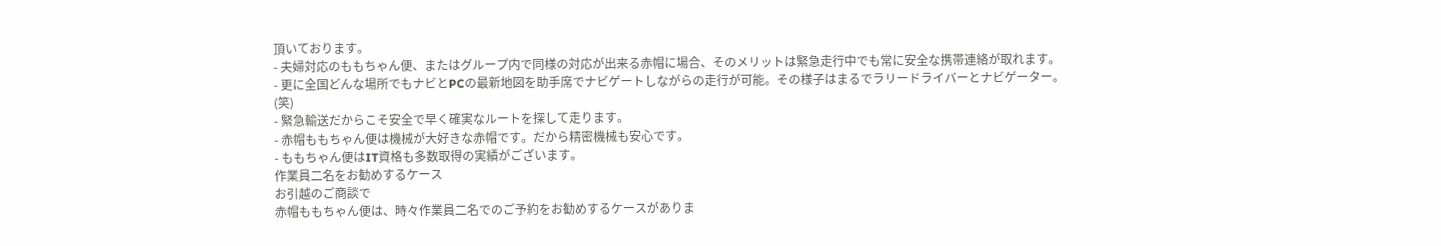頂いております。
- 夫婦対応のももちゃん便、またはグループ内で同様の対応が出来る赤帽に場合、そのメリットは緊急走行中でも常に安全な携帯連絡が取れます。
- 更に全国どんな場所でもナビとPCの最新地図を助手席でナビゲートしながらの走行が可能。その様子はまるでラリードライバーとナビゲーター。(笑)
- 緊急輸送だからこそ安全で早く確実なルートを探して走ります。
- 赤帽ももちゃん便は機械が大好きな赤帽です。だから精密機械も安心です。
- ももちゃん便はIT資格も多数取得の実績がございます。
作業員二名をお勧めするケース
お引越のご商談で
赤帽ももちゃん便は、時々作業員二名でのご予約をお勧めするケースがありま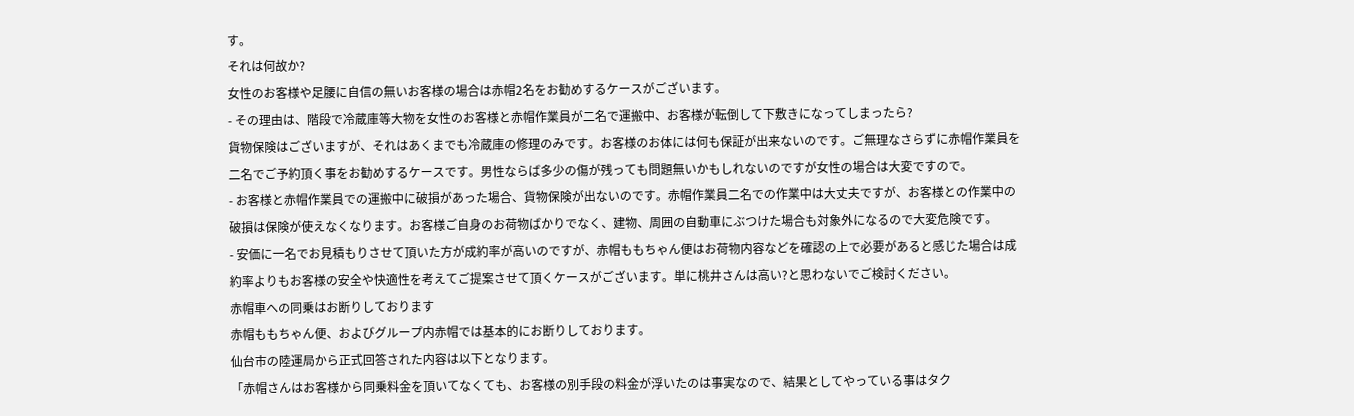す。
それは何故か?
女性のお客様や足腰に自信の無いお客様の場合は赤帽2名をお勧めするケースがございます。
- その理由は、階段で冷蔵庫等大物を女性のお客様と赤帽作業員が二名で運搬中、お客様が転倒して下敷きになってしまったら?
貨物保険はございますが、それはあくまでも冷蔵庫の修理のみです。お客様のお体には何も保証が出来ないのです。ご無理なさらずに赤帽作業員を二名でご予約頂く事をお勧めするケースです。男性ならば多少の傷が残っても問題無いかもしれないのですが女性の場合は大変ですので。
- お客様と赤帽作業員での運搬中に破損があった場合、貨物保険が出ないのです。赤帽作業員二名での作業中は大丈夫ですが、お客様との作業中の破損は保険が使えなくなります。お客様ご自身のお荷物ばかりでなく、建物、周囲の自動車にぶつけた場合も対象外になるので大変危険です。
- 安価に一名でお見積もりさせて頂いた方が成約率が高いのですが、赤帽ももちゃん便はお荷物内容などを確認の上で必要があると感じた場合は成約率よりもお客様の安全や快適性を考えてご提案させて頂くケースがございます。単に桃井さんは高い?と思わないでご検討ください。
赤帽車への同乗はお断りしております
赤帽ももちゃん便、およびグループ内赤帽では基本的にお断りしております。
仙台市の陸運局から正式回答された内容は以下となります。
「赤帽さんはお客様から同乗料金を頂いてなくても、お客様の別手段の料金が浮いたのは事実なので、結果としてやっている事はタク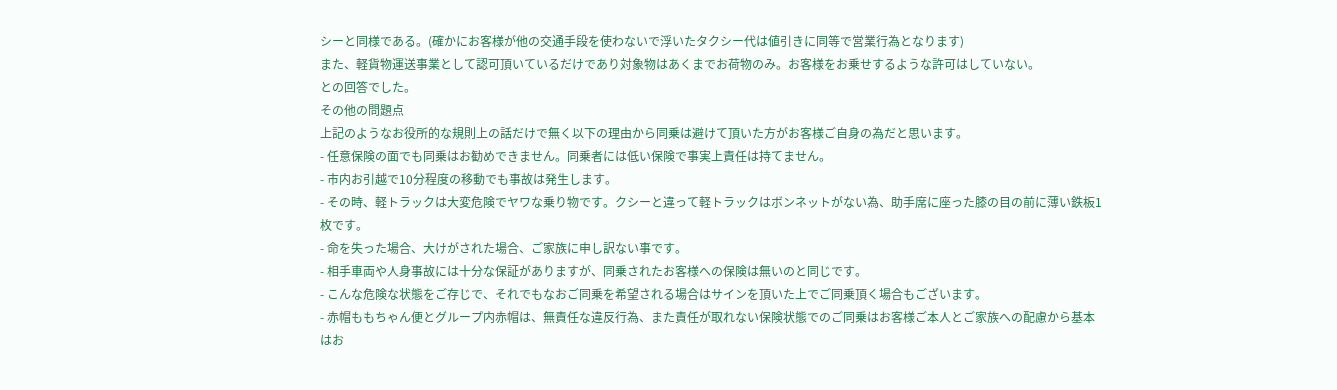シーと同様である。(確かにお客様が他の交通手段を使わないで浮いたタクシー代は値引きに同等で営業行為となります)
また、軽貨物運送事業として認可頂いているだけであり対象物はあくまでお荷物のみ。お客様をお乗せするような許可はしていない。
との回答でした。
その他の問題点
上記のようなお役所的な規則上の話だけで無く以下の理由から同乗は避けて頂いた方がお客様ご自身の為だと思います。
- 任意保険の面でも同乗はお勧めできません。同乗者には低い保険で事実上責任は持てません。
- 市内お引越で10分程度の移動でも事故は発生します。
- その時、軽トラックは大変危険でヤワな乗り物です。クシーと違って軽トラックはボンネットがない為、助手席に座った膝の目の前に薄い鉄板1枚です。
- 命を失った場合、大けがされた場合、ご家族に申し訳ない事です。
- 相手車両や人身事故には十分な保証がありますが、同乗されたお客様への保険は無いのと同じです。
- こんな危険な状態をご存じで、それでもなおご同乗を希望される場合はサインを頂いた上でご同乗頂く場合もございます。
- 赤帽ももちゃん便とグループ内赤帽は、無責任な違反行為、また責任が取れない保険状態でのご同乗はお客様ご本人とご家族への配慮から基本はお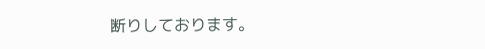断りしております。